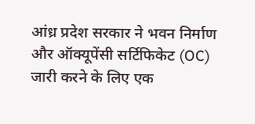आंध्र प्रदेश सरकार ने भवन निर्माण और ऑक्यूपेंसी सर्टिफिकेट (OC) जारी करने के लिए एक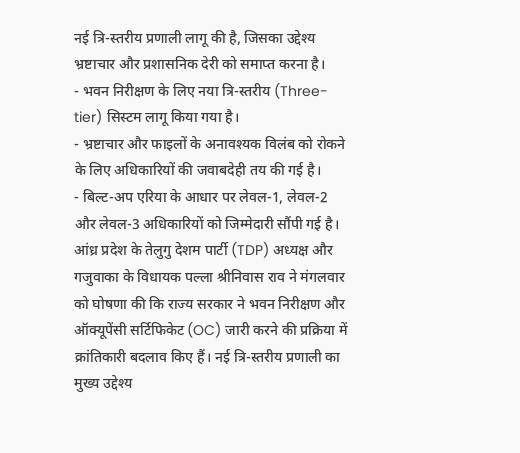नई त्रि-स्तरीय प्रणाली लागू की है, जिसका उद्देश्य भ्रष्टाचार और प्रशासनिक देरी को समाप्त करना है।
- भवन निरीक्षण के लिए नया त्रि-स्तरीय (Three-tier) सिस्टम लागू किया गया है।
- भ्रष्टाचार और फाइलों के अनावश्यक विलंब को रोकने के लिए अधिकारियों की जवाबदेही तय की गई है।
- बिल्ट-अप एरिया के आधार पर लेवल-1, लेवल-2 और लेवल-3 अधिकारियों को जिम्मेदारी सौंपी गई है।
आंध्र प्रदेश के तेलुगु देशम पार्टी (TDP) अध्यक्ष और गजुवाका के विधायक पल्ला श्रीनिवास राव ने मंगलवार को घोषणा की कि राज्य सरकार ने भवन निरीक्षण और ऑक्यूपेंसी सर्टिफिकेट (OC) जारी करने की प्रक्रिया में क्रांतिकारी बदलाव किए हैं। नई त्रि-स्तरीय प्रणाली का मुख्य उद्देश्य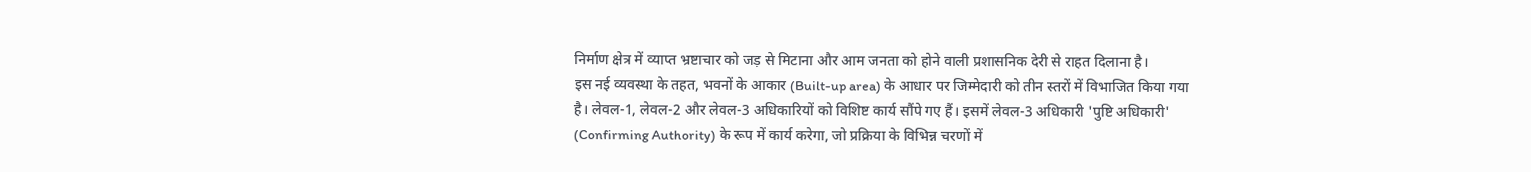निर्माण क्षेत्र में व्याप्त भ्रष्टाचार को जड़ से मिटाना और आम जनता को होने वाली प्रशासनिक देरी से राहत दिलाना है।
इस नई व्यवस्था के तहत, भवनों के आकार (Built-up area) के आधार पर जिम्मेदारी को तीन स्तरों में विभाजित किया गया है। लेवल-1, लेवल-2 और लेवल-3 अधिकारियों को विशिष्ट कार्य सौंपे गए हैं। इसमें लेवल-3 अधिकारी 'पुष्टि अधिकारी' (Confirming Authority) के रूप में कार्य करेगा, जो प्रक्रिया के विभिन्न चरणों में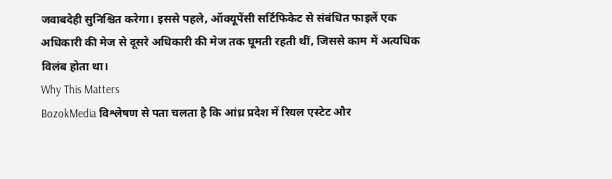जवाबदेही सुनिश्चित करेगा। इससे पहले, ऑक्यूपेंसी सर्टिफिकेट से संबंधित फाइलें एक अधिकारी की मेज से दूसरे अधिकारी की मेज तक घूमती रहती थीं, जिससे काम में अत्यधिक विलंब होता था।
Why This Matters
BozokMedia विश्लेषण से पता चलता है कि आंध्र प्रदेश में रियल एस्टेट और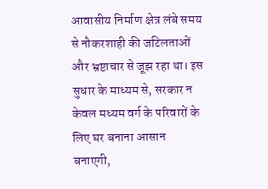आवासीय निर्माण क्षेत्र लंबे समय से नौकरशाही की जटिलताओं और भ्रष्टाचार से जूझ रहा था। इस सुधार के माध्यम से, सरकार न केवल मध्यम वर्ग के परिवारों के लिए घर बनाना आसान बनाएगी,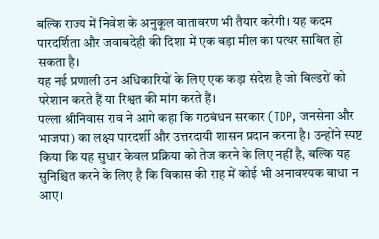बल्कि राज्य में निवेश के अनुकूल वातावरण भी तैयार करेगी। यह कदम पारदर्शिता और जवाबदेही की दिशा में एक बड़ा मील का पत्थर साबित हो सकता है।
यह नई प्रणाली उन अधिकारियों के लिए एक कड़ा संदेश है जो बिल्डरों को परेशान करते हैं या रिश्वत की मांग करते हैं।
पल्ला श्रीनिवास राव ने आगे कहा कि गठबंधन सरकार (TDP, जनसेना और भाजपा) का लक्ष्य पारदर्शी और उत्तरदायी शासन प्रदान करना है। उन्होंने स्पष्ट किया कि यह सुधार केवल प्रक्रिया को तेज करने के लिए नहीं है, बल्कि यह सुनिश्चित करने के लिए है कि विकास की राह में कोई भी अनावश्यक बाधा न आए।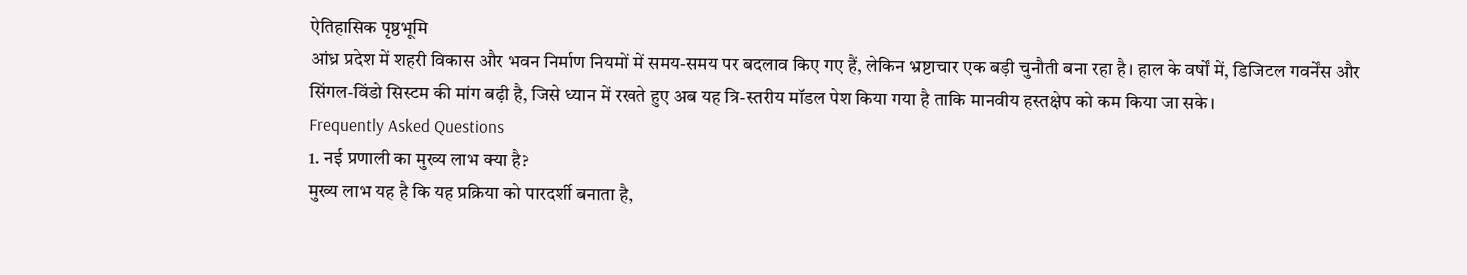ऐतिहासिक पृष्ठभूमि
आंध्र प्रदेश में शहरी विकास और भवन निर्माण नियमों में समय-समय पर बदलाव किए गए हैं, लेकिन भ्रष्टाचार एक बड़ी चुनौती बना रहा है। हाल के वर्षों में, डिजिटल गवर्नेंस और सिंगल-विंडो सिस्टम की मांग बढ़ी है, जिसे ध्यान में रखते हुए अब यह त्रि-स्तरीय मॉडल पेश किया गया है ताकि मानवीय हस्तक्षेप को कम किया जा सके।
Frequently Asked Questions
1. नई प्रणाली का मुख्य लाभ क्या है?
मुख्य लाभ यह है कि यह प्रक्रिया को पारदर्शी बनाता है,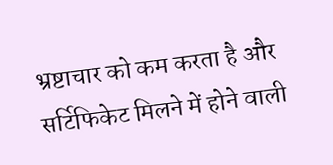भ्रष्टाचार को कम करता है और सर्टिफिकेट मिलने में होने वाली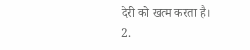देरी को खत्म करता है।
2.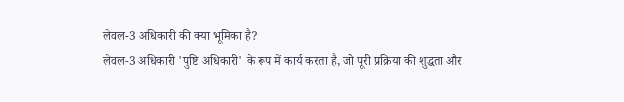लेवल-3 अधिकारी की क्या भूमिका है?
लेवल-3 अधिकारी 'पुष्टि अधिकारी' के रूप में कार्य करता है, जो पूरी प्रक्रिया की शुद्धता और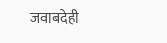जवाबदेही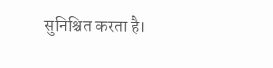सुनिश्चित करता है।